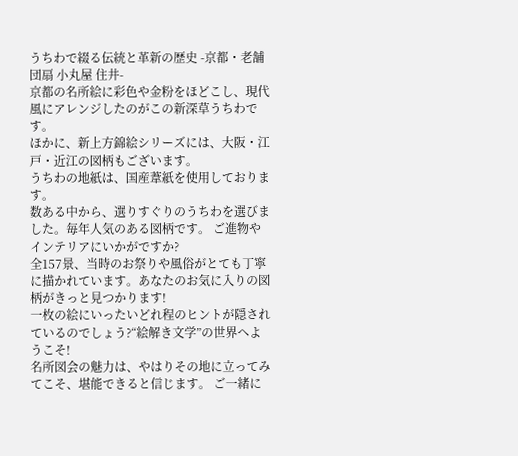うちわで綴る伝統と革新の歴史 -京都・老舗団扇 小丸屋 住井-
京都の名所絵に彩色や金粉をほどこし、現代風にアレンジしたのがこの新深草うちわです。
ほかに、新上方錦絵シリーズには、大阪・江戸・近江の図柄もございます。
うちわの地紙は、国産葦紙を使用しております。
数ある中から、選りすぐりのうちわを選びました。毎年人気のある図柄です。 ご進物やインテリアにいかがですか?
全157景、当時のお祭りや風俗がとても丁寧に描かれています。あなたのお気に入りの図柄がきっと見つかります!
一枚の絵にいったいどれ程のヒントが隠されているのでしょう?“絵解き文学”の世界へようこそ!
名所図会の魅力は、やはりその地に立ってみてこそ、堪能できると信じます。 ご一緒に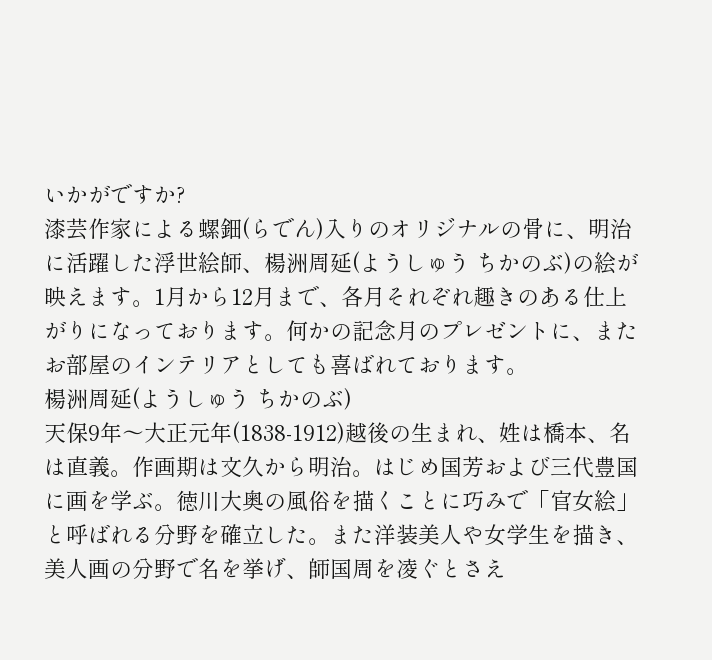いかがですか?
漆芸作家による螺鈿(らでん)入りのオリジナルの骨に、明治に活躍した浮世絵師、楊洲周延(ようしゅう ちかのぶ)の絵が映えます。1月から12月まで、各月それぞれ趣きのある仕上がりになっております。何かの記念月のプレゼントに、またお部屋のインテリアとしても喜ばれております。
楊洲周延(ようしゅう ちかのぶ)
天保9年〜大正元年(1838-1912)越後の生まれ、姓は橋本、名は直義。作画期は文久から明治。はじめ国芳および三代豊国に画を学ぶ。徳川大奥の風俗を描くことに巧みで「官女絵」と呼ばれる分野を確立した。また洋装美人や女学生を描き、美人画の分野で名を挙げ、師国周を凌ぐとさえ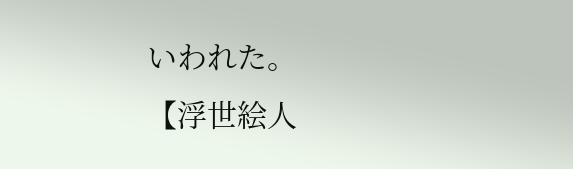いわれた。
【浮世絵人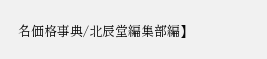名価格事典/北辰堂編集部編】